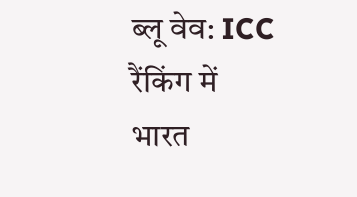ब्लू वेव: ICC रैंकिंग में भारत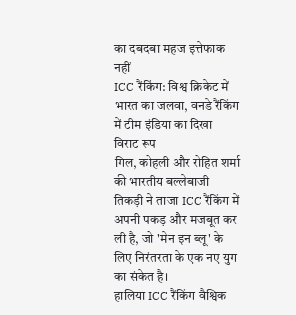का दबदबा महज इत्तेफाक नहीं
ICC रैंकिंग: विश्व क्रिकेट में भारत का जलवा, वनडे रैंकिंग में टीम इंडिया का दिखा विराट रूप
गिल, कोहली और रोहित शर्मा की भारतीय बल्लेबाजी तिकड़ी ने ताजा ICC रैंकिंग में अपनी पकड़ और मजबूत कर ली है, जो 'मेन इन ब्लू' के लिए निरंतरता के एक नए युग का संकेत है।
हालिया ICC रैंकिंग वैश्विक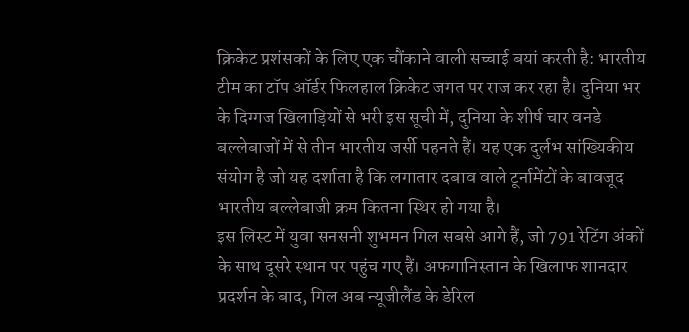क्रिकेट प्रशंसकों के लिए एक चौंकाने वाली सच्चाई बयां करती है: भारतीय टीम का टॉप ऑर्डर फिलहाल क्रिकेट जगत पर राज कर रहा है। दुनिया भर के दिग्गज खिलाड़ियों से भरी इस सूची में, दुनिया के शीर्ष चार वनडे बल्लेबाजों में से तीन भारतीय जर्सी पहनते हैं। यह एक दुर्लभ सांख्यिकीय संयोग है जो यह दर्शाता है कि लगातार दबाव वाले टूर्नामेंटों के बावजूद भारतीय बल्लेबाजी क्रम कितना स्थिर हो गया है।
इस लिस्ट में युवा सनसनी शुभमन गिल सबसे आगे हैं, जो 791 रेटिंग अंकों के साथ दूसरे स्थान पर पहुंच गए हैं। अफगानिस्तान के खिलाफ शानदार प्रदर्शन के बाद, गिल अब न्यूजीलैंड के डेरिल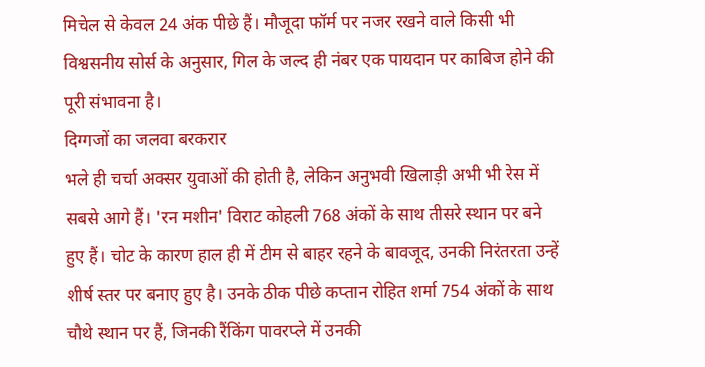मिचेल से केवल 24 अंक पीछे हैं। मौजूदा फॉर्म पर नजर रखने वाले किसी भी विश्वसनीय सोर्स के अनुसार, गिल के जल्द ही नंबर एक पायदान पर काबिज होने की पूरी संभावना है।
दिग्गजों का जलवा बरकरार
भले ही चर्चा अक्सर युवाओं की होती है, लेकिन अनुभवी खिलाड़ी अभी भी रेस में सबसे आगे हैं। 'रन मशीन' विराट कोहली 768 अंकों के साथ तीसरे स्थान पर बने हुए हैं। चोट के कारण हाल ही में टीम से बाहर रहने के बावजूद, उनकी निरंतरता उन्हें शीर्ष स्तर पर बनाए हुए है। उनके ठीक पीछे कप्तान रोहित शर्मा 754 अंकों के साथ चौथे स्थान पर हैं, जिनकी रैंकिंग पावरप्ले में उनकी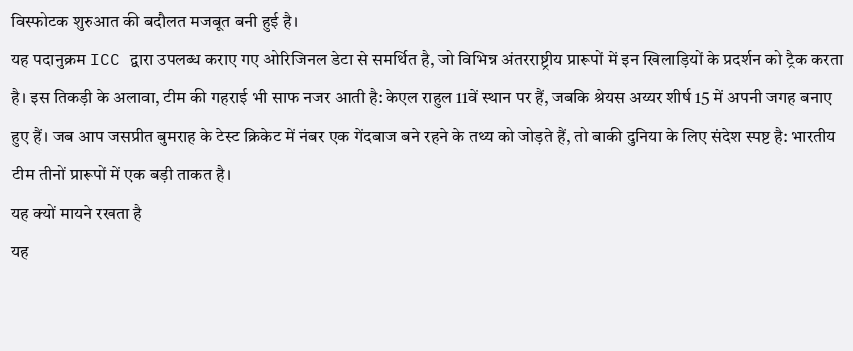विस्फोटक शुरुआत की बदौलत मजबूत बनी हुई है।
यह पदानुक्रम ICC द्वारा उपलब्ध कराए गए ओरिजिनल डेटा से समर्थित है, जो विभिन्न अंतरराष्ट्रीय प्रारूपों में इन खिलाड़ियों के प्रदर्शन को ट्रैक करता है। इस तिकड़ी के अलावा, टीम की गहराई भी साफ नजर आती है: केएल राहुल 11वें स्थान पर हैं, जबकि श्रेयस अय्यर शीर्ष 15 में अपनी जगह बनाए हुए हैं। जब आप जसप्रीत बुमराह के टेस्ट क्रिकेट में नंबर एक गेंदबाज बने रहने के तथ्य को जोड़ते हैं, तो बाकी दुनिया के लिए संदेश स्पष्ट है: भारतीय टीम तीनों प्रारूपों में एक बड़ी ताकत है।
यह क्यों मायने रखता है
यह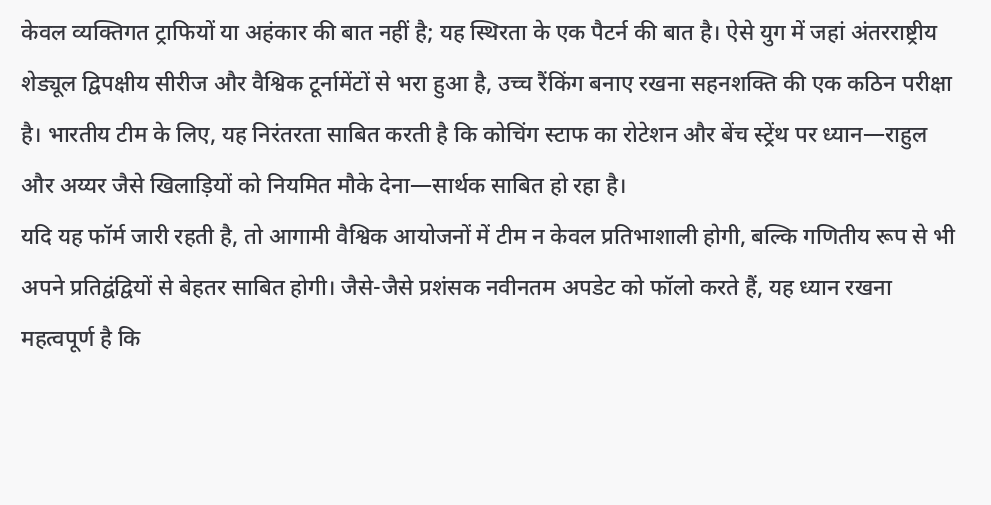केवल व्यक्तिगत ट्राफियों या अहंकार की बात नहीं है; यह स्थिरता के एक पैटर्न की बात है। ऐसे युग में जहां अंतरराष्ट्रीय शेड्यूल द्विपक्षीय सीरीज और वैश्विक टूर्नामेंटों से भरा हुआ है, उच्च रैंकिंग बनाए रखना सहनशक्ति की एक कठिन परीक्षा है। भारतीय टीम के लिए, यह निरंतरता साबित करती है कि कोचिंग स्टाफ का रोटेशन और बेंच स्ट्रेंथ पर ध्यान—राहुल और अय्यर जैसे खिलाड़ियों को नियमित मौके देना—सार्थक साबित हो रहा है।
यदि यह फॉर्म जारी रहती है, तो आगामी वैश्विक आयोजनों में टीम न केवल प्रतिभाशाली होगी, बल्कि गणितीय रूप से भी अपने प्रतिद्वंद्वियों से बेहतर साबित होगी। जैसे-जैसे प्रशंसक नवीनतम अपडेट को फॉलो करते हैं, यह ध्यान रखना महत्वपूर्ण है कि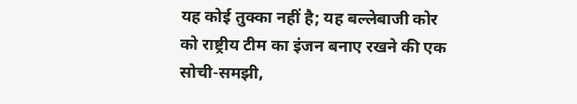यह कोई तुक्का नहीं है; यह बल्लेबाजी कोर को राष्ट्रीय टीम का इंजन बनाए रखने की एक सोची-समझी,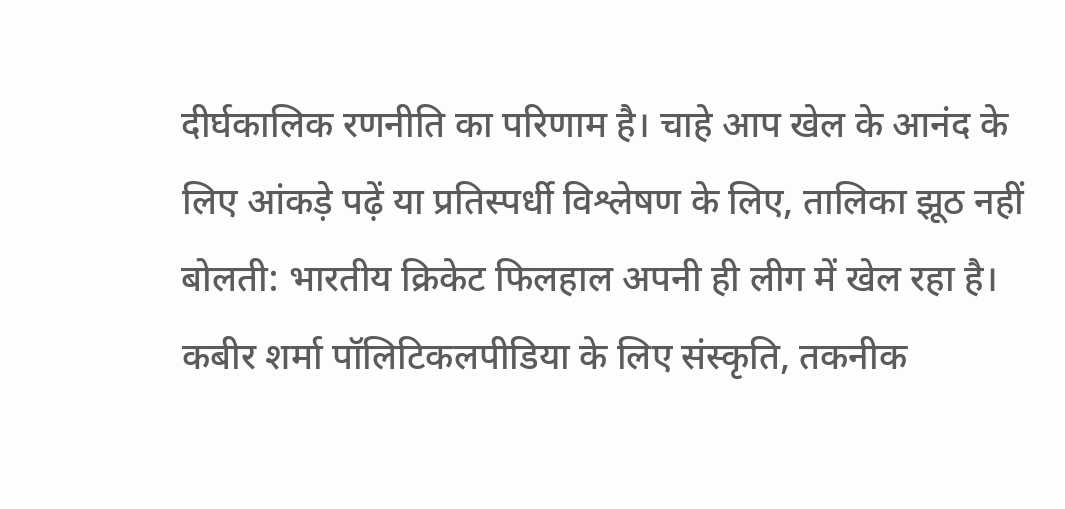दीर्घकालिक रणनीति का परिणाम है। चाहे आप खेल के आनंद के लिए आंकड़े पढ़ें या प्रतिस्पर्धी विश्लेषण के लिए, तालिका झूठ नहीं बोलती: भारतीय क्रिकेट फिलहाल अपनी ही लीग में खेल रहा है।
कबीर शर्मा पॉलिटिकलपीडिया के लिए संस्कृति, तकनीक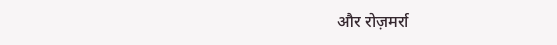और रोज़मर्रा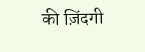की ज़िंदगी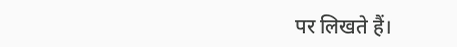पर लिखते हैं।